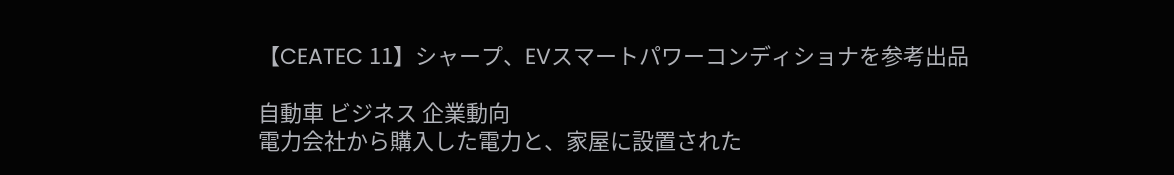【CEATEC 11】シャープ、EVスマートパワーコンディショナを参考出品

自動車 ビジネス 企業動向
電力会社から購入した電力と、家屋に設置された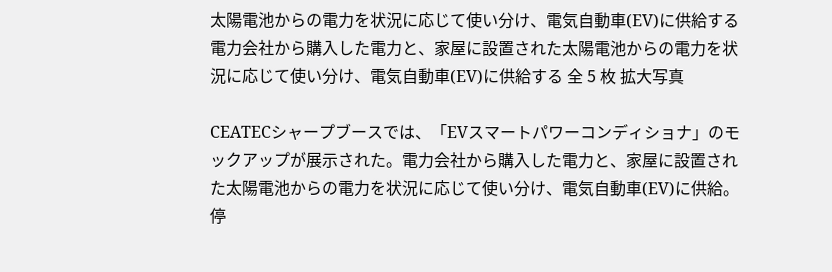太陽電池からの電力を状況に応じて使い分け、電気自動車(EV)に供給する
電力会社から購入した電力と、家屋に設置された太陽電池からの電力を状況に応じて使い分け、電気自動車(EV)に供給する 全 5 枚 拡大写真

CEATECシャープブースでは、「EVスマートパワーコンディショナ」のモックアップが展示された。電力会社から購入した電力と、家屋に設置された太陽電池からの電力を状況に応じて使い分け、電気自動車(EV)に供給。停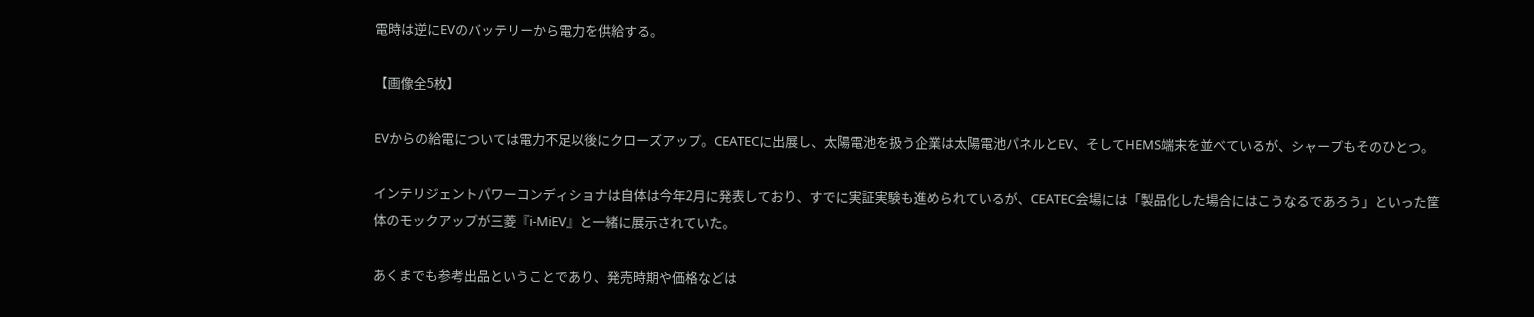電時は逆にEVのバッテリーから電力を供給する。

【画像全5枚】

EVからの給電については電力不足以後にクローズアップ。CEATECに出展し、太陽電池を扱う企業は太陽電池パネルとEV、そしてHEMS端末を並べているが、シャープもそのひとつ。

インテリジェントパワーコンディショナは自体は今年2月に発表しており、すでに実証実験も進められているが、CEATEC会場には「製品化した場合にはこうなるであろう」といった筐体のモックアップが三菱『i-MiEV』と一緒に展示されていた。

あくまでも参考出品ということであり、発売時期や価格などは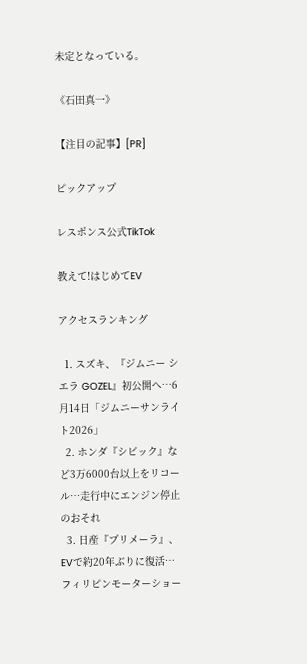未定となっている。

《石田真一》

【注目の記事】[PR]

ピックアップ

レスポンス公式TikTok

教えて!はじめてEV

アクセスランキング

  1. スズキ、『ジムニー シエラ GOZEL』初公開へ…6月14日「ジムニーサンライト2026」
  2. ホンダ『シビック』など3万6000台以上をリコール…走行中にエンジン停止のおそれ
  3. 日産『プリメーラ』、EVで約20年ぶりに復活…フィリピンモーターショー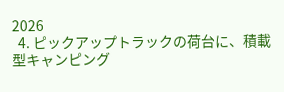2026
  4. ピックアップトラックの荷台に、積載型キャンピング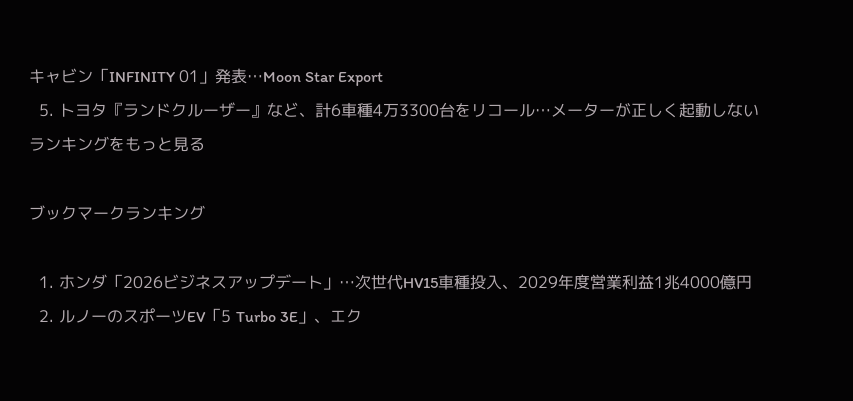キャビン「INFINITY 01」発表…Moon Star Export
  5. トヨタ『ランドクルーザー』など、計6車種4万3300台をリコール…メーターが正しく起動しない
ランキングをもっと見る

ブックマークランキング

  1. ホンダ「2026ビジネスアップデート」…次世代HV15車種投入、2029年度営業利益1兆4000億円
  2. ルノーのスポーツEV「5 Turbo 3E」、エク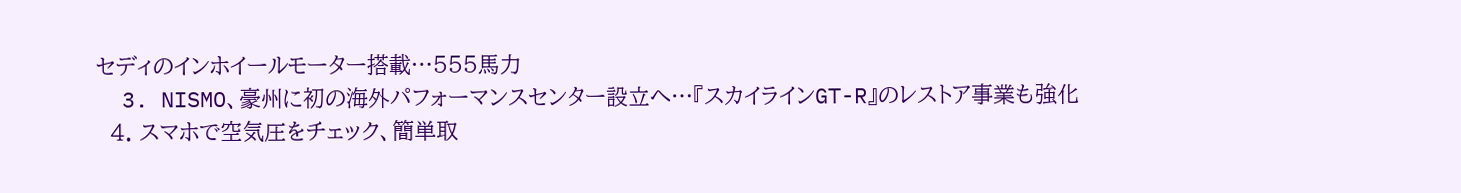セディのインホイールモーター搭載…555馬力
  3. NISMO、豪州に初の海外パフォーマンスセンター設立へ…『スカイラインGT-R』のレストア事業も強化
  4. スマホで空気圧をチェック、簡単取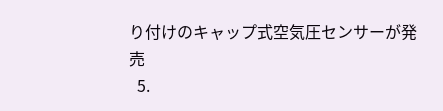り付けのキャップ式空気圧センサーが発売
  5.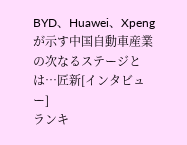BYD、Huawei、Xpengが示す中国自動車産業の次なるステージとは…匠新[インタビュー]
ランキ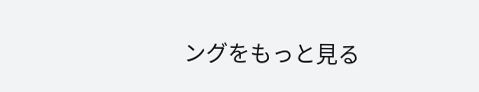ングをもっと見る